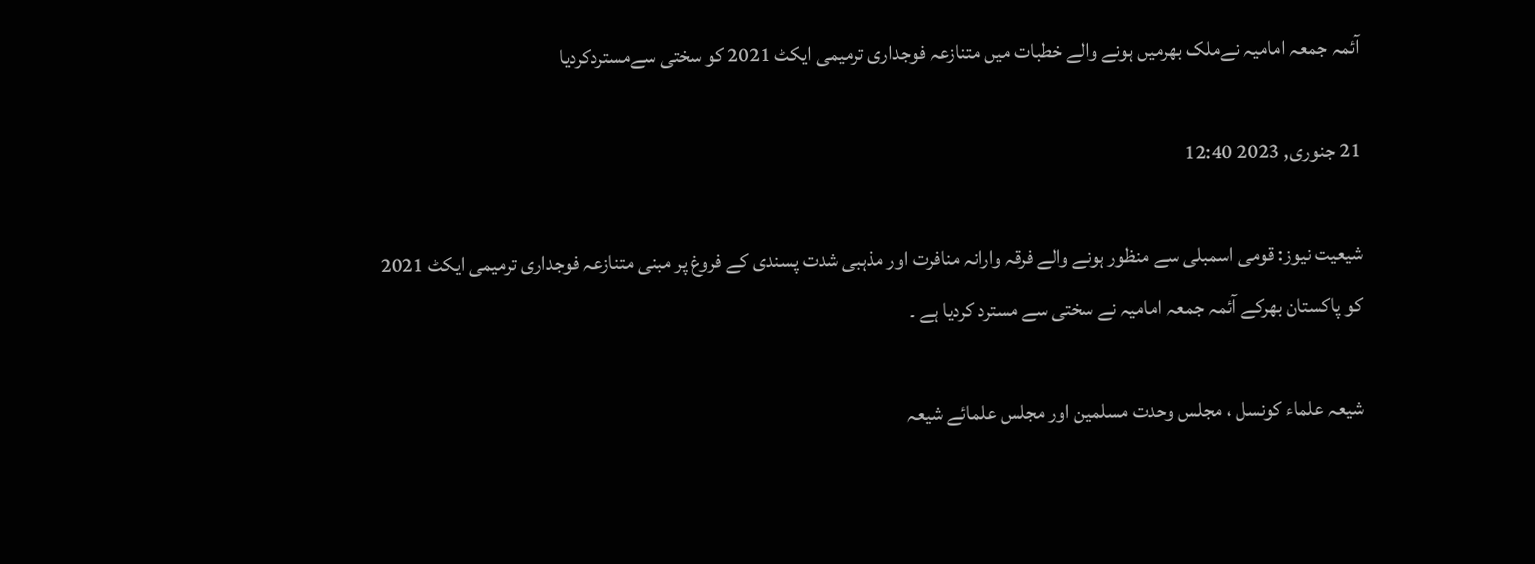آئمہ جمعہ امامیہ نےملک بھرمیں ہونے والے خطبات میں متنازعہ فوجداری ترمیمی ایکٹ 2021 کو سختی سےمستردکردیا

21 جنوری, 2023 12:40

شیعیت نیوز: قومی اسمبلی سے منظور ہونے والے فرقہ وارانہ منافرت اور مذہبی شدت پسندی کے فروغ پر مبنی متنازعہ فوجداری ترمیمی ایکٹ 2021 کو پاکستان بھرکے آئمہ جمعہ امامیہ نے سختی سے مسترد کردیا ہے ۔

شیعہ علماء کونسل ، مجلس وحدت مسلمین اور مجلس علمائے شیعہ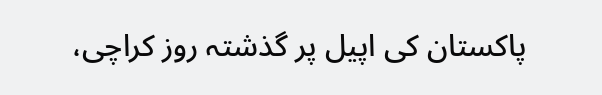پاکستان کی اپیل پر گذشتہ روز کراچی،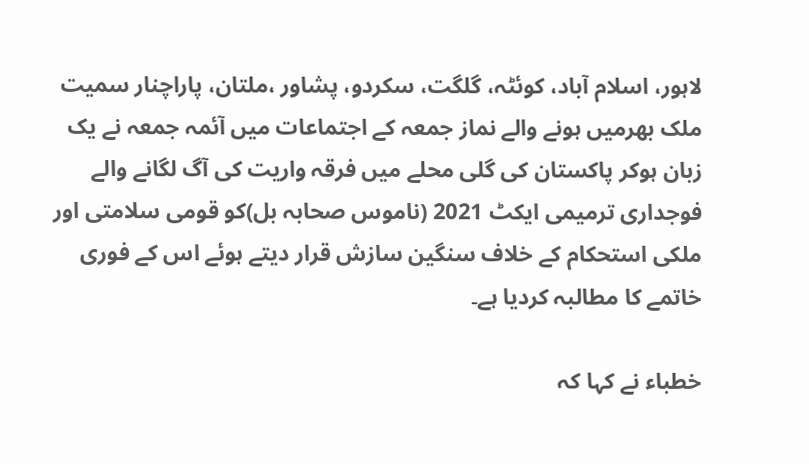لاہور، اسلام آباد، کوئٹہ، گلگت، سکردو، پشاور ،ملتان، پاراچنار سمیت ملک بھرمیں ہونے والے نماز جمعہ کے اجتماعات میں آئمہ جمعہ نے یک زبان ہوکر پاکستان کی گلی محلے میں فرقہ واریت کی آگ لگانے والے فوجداری ترمیمی ایکٹ 2021 (ناموس صحابہ بل)کو قومی سلامتی اور ملکی استحکام کے خلاف سنگین سازش قرار دیتے ہوئے اس کے فوری خاتمے کا مطالبہ کردیا ہے۔

خطباء نے کہا کہ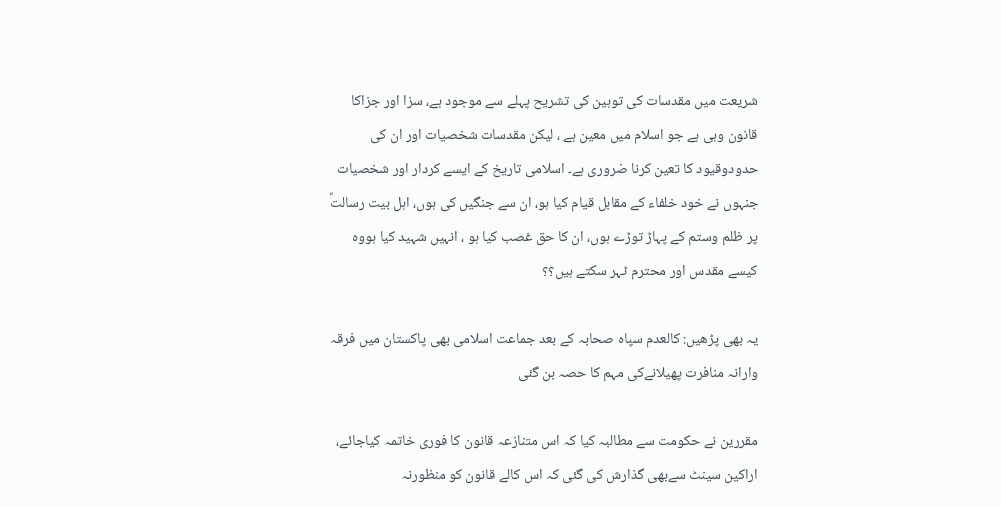شریعت میں مقدسات کی توہین کی تشریح پہلے سے موجود ہے، سزا اور جزاکا قانون وہی ہے جو اسلام میں معین ہے ، لیکن مقدسات شخصیات اور ان کی حدودوقیود کا تعین کرنا ضروری ہے۔ اسلامی تاریخ کے ایسے کردار اور شخصیات جنہوں نے خود خلفاء کے مقابل قیام کیا ہو، ان سے جنگیں کی ہوں، اہل بیت رسالتؐ پر ظلم وستم کے پہاڑ توڑے ہوں، ان کا حق غصب کیا ہو ، انہیں شہید کیا ہووہ کیسے مقدس اور محترم ٹہر سکتے ہیں؟؟

یہ بھی پڑھیں: کالعدم سپاہ صحابہ کے بعد جماعت اسلامی بھی پاکستان میں فرقہ وارانہ منافرت پھیلانےکی مہم کا حصہ بن گئی

مقررین نے حکومت سے مطالبہ کیا کہ اس متنازعہ قانون کا فوری خاتمہ کیاجائے، اراکین سینٹ سےبھی گذارش کی گئی کہ اس کالے قانون کو منظورنہ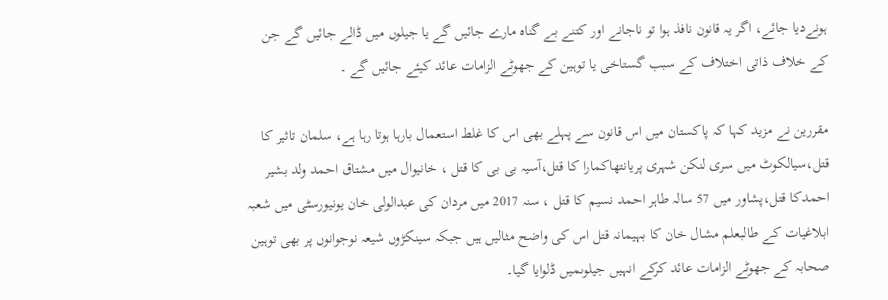ہونےدیا جائے، اگر یہ قانون نافذ ہوا تو ناجانے اور کتنے بے گناہ مارے جائیں گے یا جیلوں میں ڈالے جائیں گے جن کے خلاف ذاتی اختلاف کے سبب گستاخی یا توہین کے جھوٹے الزامات عائد کیئے جائیں گے ۔

مقررین نے مزید کہا کہ پاکستان میں اس قانون سے پہلے بھی اس کا غلط استعمال بارہا ہوتا رہا ہے، سلمان تاثیر کا قتل،سیالکوٹ میں سری لنکن شہری پریانتھاکمارا کا قتل،آسیہ بی بی کا قتل ، خانیوال میں مشتاق احمد ولد بشیر احمدکا قتل،پشاور میں 57 سالہ طاہر احمد نسیم کا قتل ، سنہ 2017 میں مردان کی عبدالولی خان یونیورسٹی میں شعبہ ابلاغیات کے طالبعلم مشال خان کا بہیمانہ قتل اس کی واضح مثالیں ہیں جبکہ سینکڑوں شیعہ نوجوانوں پر بھی توہین صحابہ کے جھوٹے الزامات عائد کرکے انہیں جیلوںمیں ڈلوایا گیا۔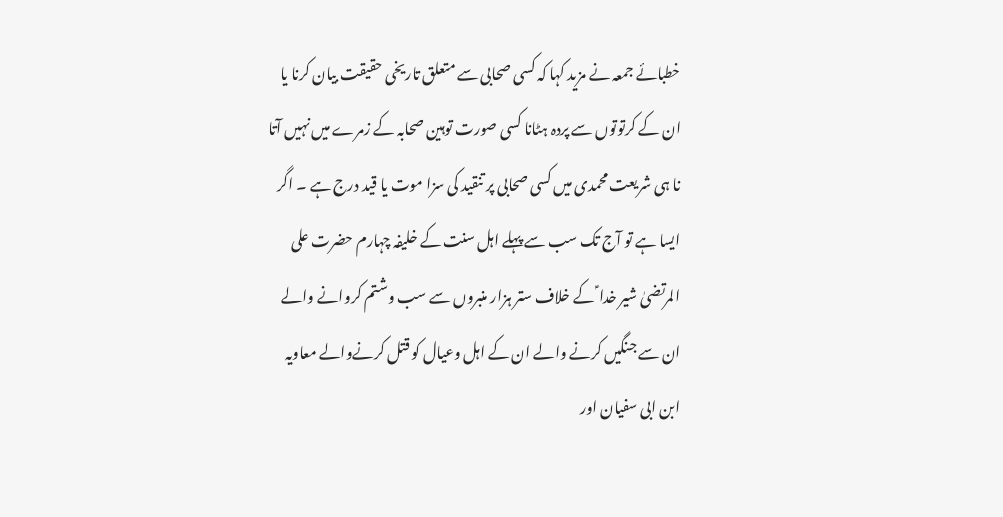خطبائے جمعہ نے مزید کہا کہ کسی صحابی سے متعلق تاریخی حقیقت بیان کرنا یا ان کے کرتوتوں سے پردہ ہٹانا کسی صورت توہین صحابہ کے زمرے میں نہیں آتا نا ہی شریعت محمدی میں کسی صحابی پر تنقید کی سزا موت یا قید درج ہے ۔ اگر ایسا ہے تو آج تک سب سے پہلے اہل سنت کے خلیفہ چہارم حضرت علی المرتضیٰ شیر خدا ؑ کے خلاف ستر ہزار منبروں سے سب وشتم کروانے والے ان سے جنگیں کرنے والے ان کے اہل وعیال کو قتل کرنےوالے معاویہ ابن ابی سفیان اور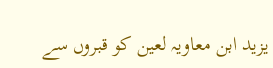یزید ابن معاویہ لعین کو قبروں سے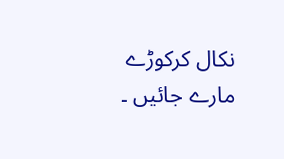نکال کرکوڑے مارے جائیں ۔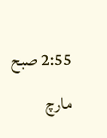2:55 صبح مارچ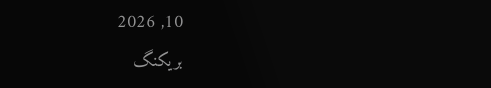10, 2026
بریکنگ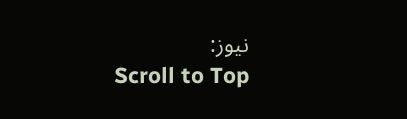نیوز:
Scroll to Top